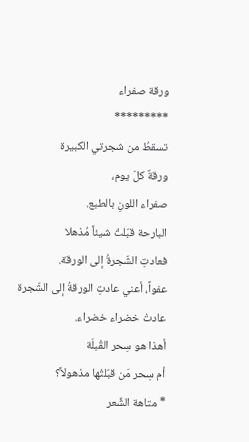ورقة صفراء
*********
تسقطُ من شجرتي الكبيرة
ورقةٌ كلّ يوم،
صفراء اللونِ بالطبع.
البارحة قبّلتُ شيئاً مُذهلا
فعادتِ الشّجرةُ إلى الورقة.
عفواً، أعني عادتِ الورقةُ إلى الشّجرة
عادتْ خضراء خضراء.
أهذا هو سِحر القُبلَة
أم سِحر مَن قبّلتُها مذهولاً؟
* متاهة الشِّعر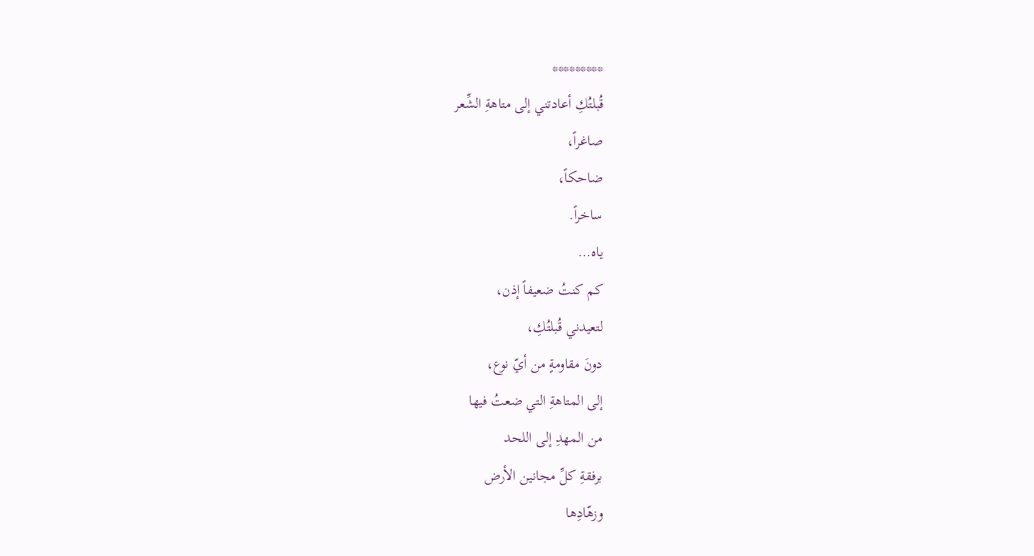*********
قُبلتُكِ أعادتني إلى متاهةِ الشِّعر
صاغراً،
ضاحكاً،
ساخراً.
ياه…
كم كنتُ ضعيفاً إذن،
لتعيدني قُبلتُكِ،
دونَ مقاومةٍ من أيّ نوع،
إلى المتاهةِ التي ضعتُ فيها
من المهدِ إلى اللحد
برفقةِ كلِّ مجانين الأرض
وزهّادِها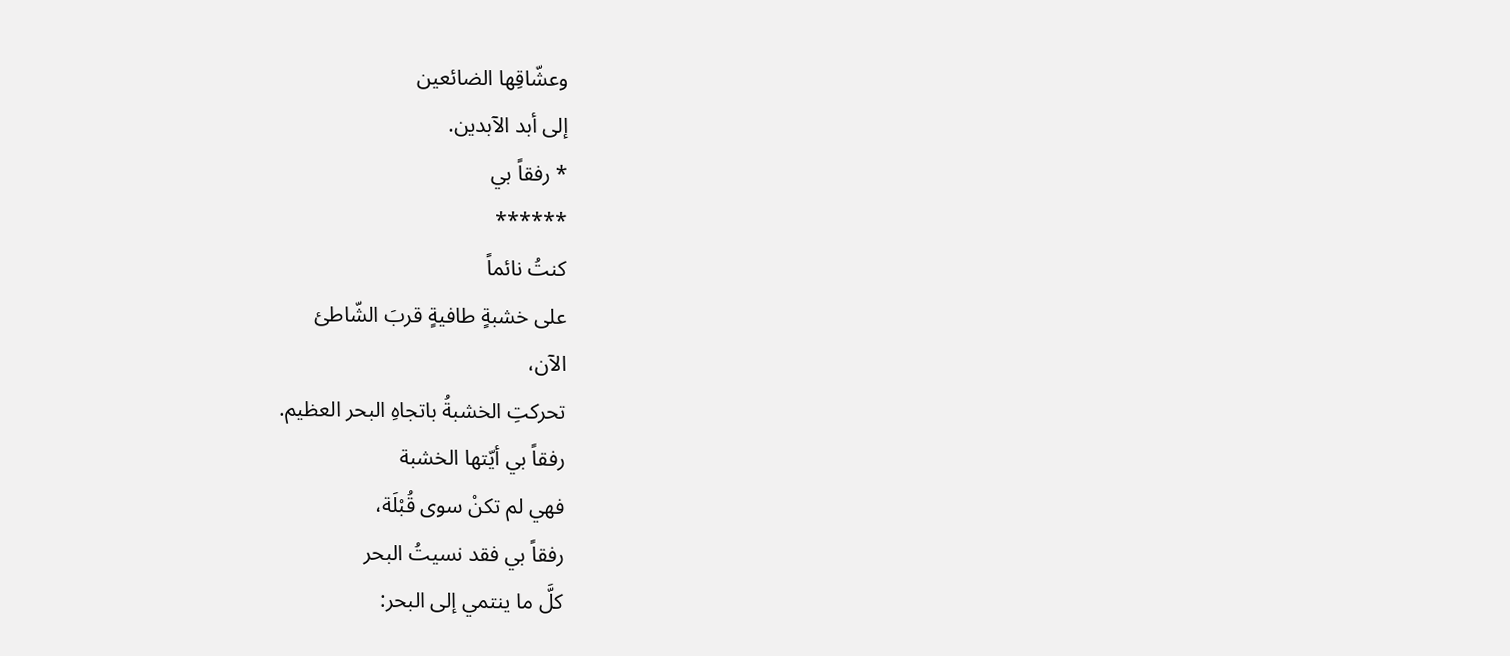وعشّاقِها الضائعين
إلى أبد الآبدين.
* رفقاً بي
******
كنتُ نائماً
على خشبةٍ طافيةٍ قربَ الشّاطئ
الآن،
تحركتِ الخشبةُ باتجاهِ البحر العظيم.
رفقاً بي أيّتها الخشبة
فهي لم تكنْ سوى قُبْلَة،
رفقاً بي فقد نسيتُ البحر
كلَّ ما ينتمي إلى البحر: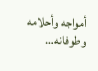أمواجه وأحلامه وطوفانه…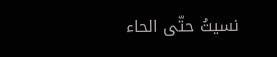نسيتُ حتّى الحاء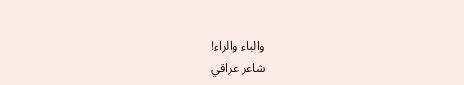والباء والراء!
شاعر عراقي